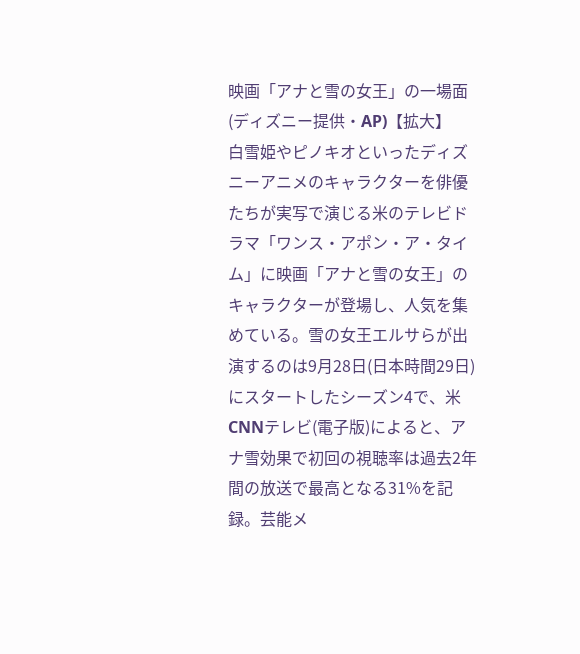映画「アナと雪の女王」の一場面(ディズニー提供・AP)【拡大】
白雪姫やピノキオといったディズニーアニメのキャラクターを俳優たちが実写で演じる米のテレビドラマ「ワンス・アポン・ア・タイム」に映画「アナと雪の女王」のキャラクターが登場し、人気を集めている。雪の女王エルサらが出演するのは9月28日(日本時間29日)にスタートしたシーズン4で、米CNNテレビ(電子版)によると、アナ雪効果で初回の視聴率は過去2年間の放送で最高となる31%を記録。芸能メ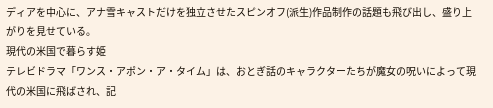ディアを中心に、アナ雪キャストだけを独立させたスピンオフ(派生)作品制作の話題も飛び出し、盛り上がりを見せている。
現代の米国で暮らす姫
テレビドラマ「ワンス・アポン・ア・タイム」は、おとぎ話のキャラクターたちが魔女の呪いによって現代の米国に飛ばされ、記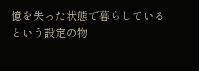憶を失った状態で暮らしているという設定の物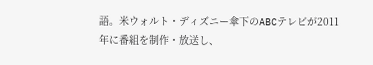語。米ウォルト・ディズニー傘下のABCテレビが2011年に番組を制作・放送し、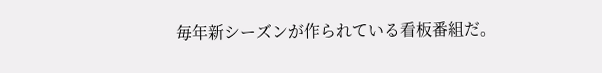毎年新シーズンが作られている看板番組だ。